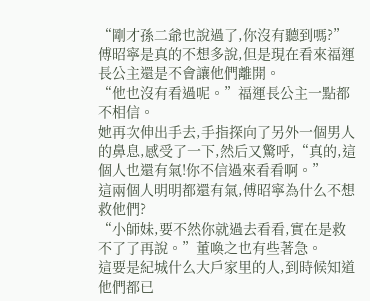“剛才孫二爺也說過了,你沒有聽到嗎?”
傅昭寧是真的不想多說,但是現在看來福運長公主還是不會讓他們離開。
“他也沒有看過呢。”福運長公主一點都不相信。
她再次伸出手去,手指探向了另外一個男人的鼻息,感受了一下,然后又驚呼,“真的,這個人也還有氣!你不信過來看看啊。”
這兩個人明明都還有氣,傅昭寧為什么不想救他們?
“小師妹,要不然你就過去看看,實在是救不了了再說。”董喚之也有些著急。
這要是紀城什么大戶家里的人,到時候知道他們都已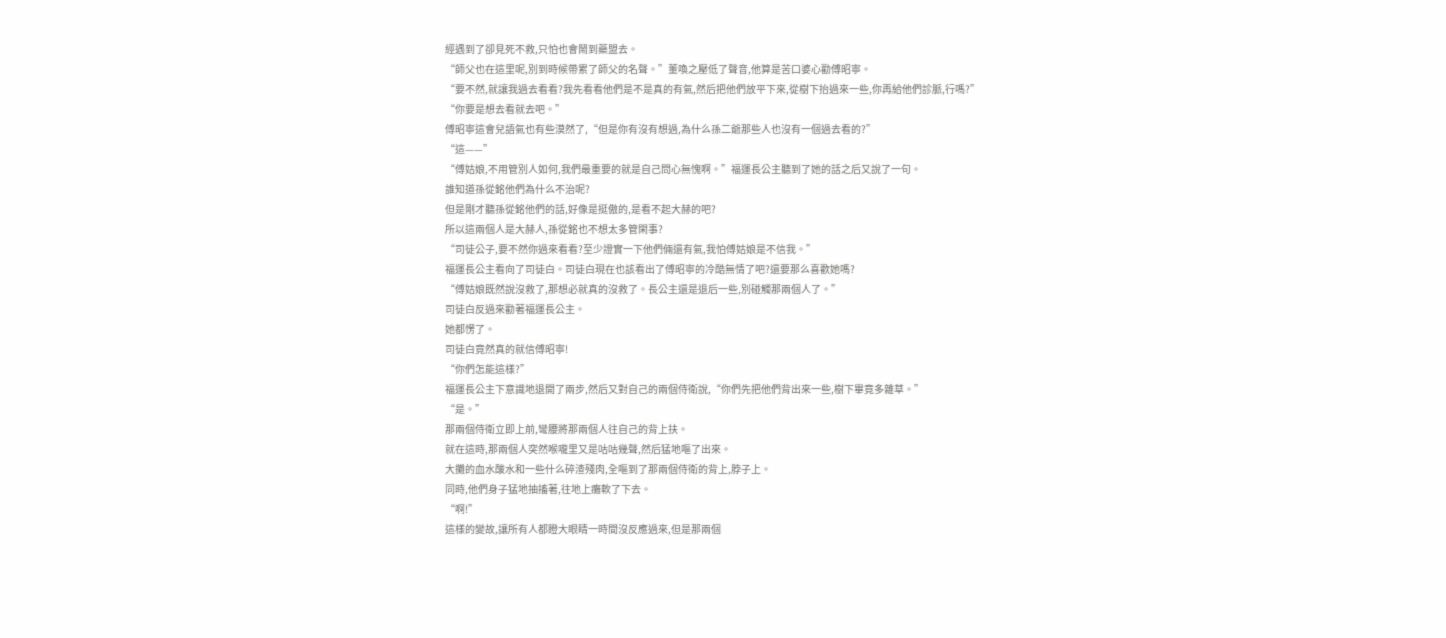經遇到了卻見死不救,只怕也會鬧到藥盟去。
“師父也在這里呢,別到時候帶累了師父的名聲。”董喚之壓低了聲音,他算是苦口婆心勸傅昭寧。
“要不然,就讓我過去看看?我先看看他們是不是真的有氣,然后把他們放平下來,從樹下抬過來一些,你再給他們診脈,行嗎?”
“你要是想去看就去吧。”
傅昭寧這會兒語氣也有些漠然了,“但是你有沒有想過,為什么孫二爺那些人也沒有一個過去看的?”
“這——”
“傅姑娘,不用管別人如何,我們最重要的就是自己問心無愧啊。”福運長公主聽到了她的話之后又說了一句。
誰知道孫從銘他們為什么不治呢?
但是剛才聽孫從銘他們的話,好像是挺傲的,是看不起大赫的吧?
所以這兩個人是大赫人,孫從銘也不想太多管閑事?
“司徒公子,要不然你過來看看?至少證實一下他們倆還有氣,我怕傅姑娘是不信我。”
福運長公主看向了司徒白。司徒白現在也該看出了傅昭寧的冷酷無情了吧?還要那么喜歡她嗎?
“傅姑娘既然說沒救了,那想必就真的沒救了。長公主還是退后一些,別碰觸那兩個人了。”
司徒白反過來勸著福運長公主。
她都愣了。
司徒白竟然真的就信傅昭寧!
“你們怎能這樣?”
福運長公主下意識地退開了兩步,然后又對自己的兩個侍衛說,“你們先把他們背出來一些,樹下畢竟多雜草。”
“是。”
那兩個侍衛立即上前,彎腰將那兩個人往自己的背上扶。
就在這時,那兩個人突然喉嚨里又是咕咕幾聲,然后猛地嘔了出來。
大攤的血水酸水和一些什么碎渣殘肉,全嘔到了那兩個侍衛的背上,脖子上。
同時,他們身子猛地抽搐著,往地上癱軟了下去。
“啊!”
這樣的變故,讓所有人都瞪大眼睛一時間沒反應過來,但是那兩個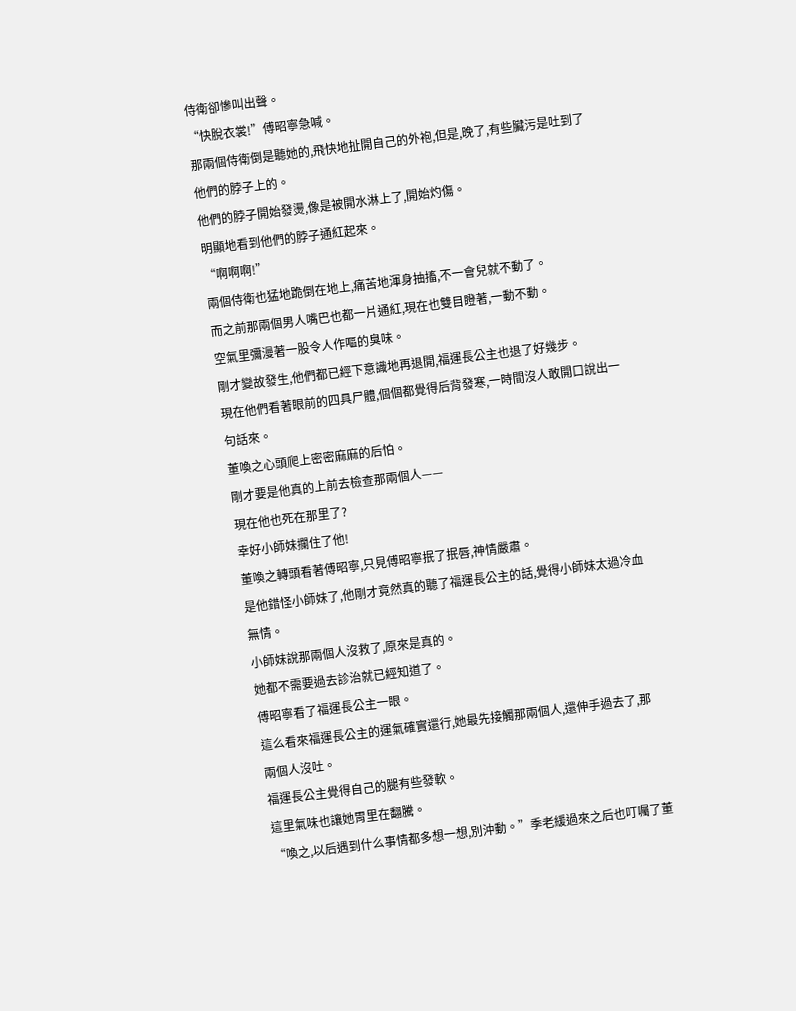侍衛卻慘叫出聲。
“快脫衣裳!”傅昭寧急喊。
那兩個侍衛倒是聽她的,飛快地扯開自己的外袍,但是,晚了,有些臟污是吐到了他們的脖子上的。
他們的脖子開始發燙,像是被開水淋上了,開始灼傷。
明顯地看到他們的脖子通紅起來。
“啊啊啊!”
兩個侍衛也猛地跪倒在地上,痛苦地渾身抽搐,不一會兒就不動了。
而之前那兩個男人嘴巴也都一片通紅,現在也雙目瞪著,一動不動。
空氣里彌漫著一股令人作嘔的臭味。
剛才變故發生,他們都已經下意識地再退開,福運長公主也退了好幾步。
現在他們看著眼前的四具尸體,個個都覺得后背發寒,一時間沒人敢開口說出一句話來。
董喚之心頭爬上密密麻麻的后怕。
剛才要是他真的上前去檢查那兩個人——
現在他也死在那里了?
幸好小師妹攔住了他!
董喚之轉頭看著傅昭寧,只見傅昭寧抿了抿唇,神情嚴肅。
是他錯怪小師妹了,他剛才竟然真的聽了福運長公主的話,覺得小師妹太過冷血無情。
小師妹說那兩個人沒救了,原來是真的。
她都不需要過去診治就已經知道了。
傅昭寧看了福運長公主一眼。
這么看來福運長公主的運氣確實還行,她最先接觸那兩個人,還伸手過去了,那兩個人沒吐。
福運長公主覺得自己的腿有些發軟。
這里氣味也讓她胃里在翻騰。
“喚之,以后遇到什么事情都多想一想,別沖動。”季老緩過來之后也叮囑了董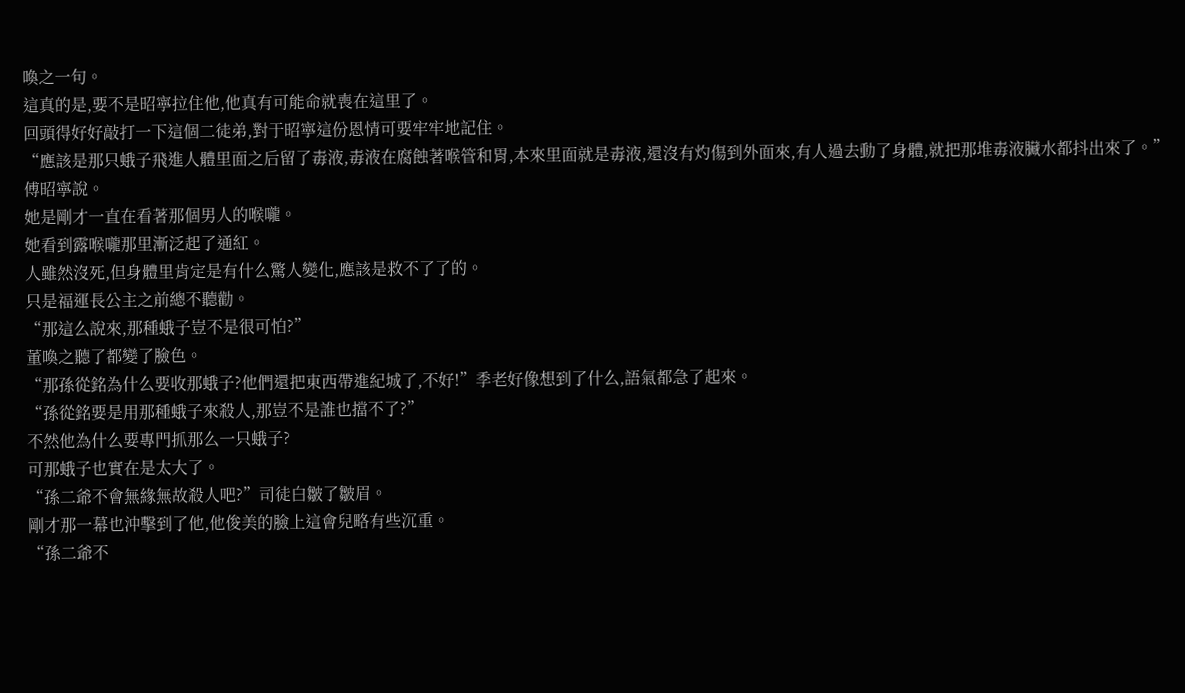喚之一句。
這真的是,要不是昭寧拉住他,他真有可能命就喪在這里了。
回頭得好好敲打一下這個二徒弟,對于昭寧這份恩情可要牢牢地記住。
“應該是那只蛾子飛進人體里面之后留了毒液,毒液在腐蝕著喉管和胃,本來里面就是毒液,還沒有灼傷到外面來,有人過去動了身體,就把那堆毒液臟水都抖出來了。”傅昭寧說。
她是剛才一直在看著那個男人的喉嚨。
她看到露喉嚨那里漸泛起了通紅。
人雖然沒死,但身體里肯定是有什么驚人變化,應該是救不了了的。
只是福運長公主之前總不聽勸。
“那這么說來,那種蛾子豈不是很可怕?”
董喚之聽了都變了臉色。
“那孫從銘為什么要收那蛾子?他們還把東西帶進紀城了,不好!”季老好像想到了什么,語氣都急了起來。
“孫從銘要是用那種蛾子來殺人,那豈不是誰也擋不了?”
不然他為什么要專門抓那么一只蛾子?
可那蛾子也實在是太大了。
“孫二爺不會無緣無故殺人吧?”司徒白皺了皺眉。
剛才那一幕也沖擊到了他,他俊美的臉上這會兒略有些沉重。
“孫二爺不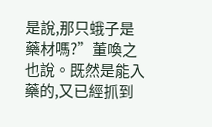是說,那只蛾子是藥材嗎?”董喚之也說。既然是能入藥的,又已經抓到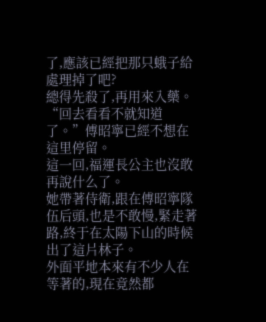了,應該已經把那只蛾子給處理掉了吧?
總得先殺了,再用來入藥。
“回去看看不就知道了。”傅昭寧已經不想在這里停留。
這一回,福運長公主也沒敢再說什么了。
她帶著侍衛,跟在傅昭寧隊伍后頭,也是不敢慢,緊走著路,終于在太陽下山的時候出了這片林子。
外面平地本來有不少人在等著的,現在竟然都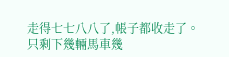走得七七八八了,帳子都收走了。
只剩下幾輛馬車幾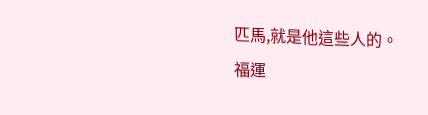匹馬,就是他這些人的。
福運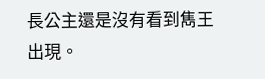長公主還是沒有看到雋王出現。